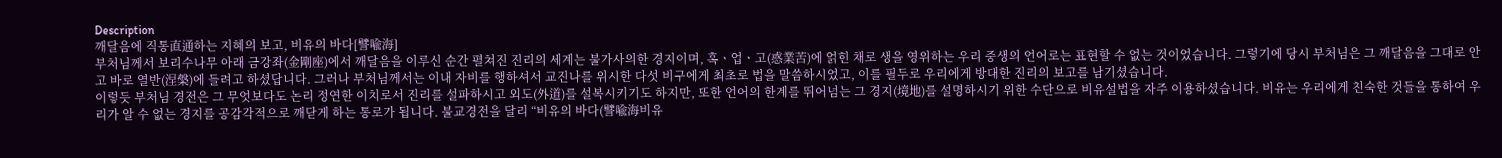Description
깨달음에 직통直通하는 지혜의 보고, 비유의 바다[譬喩海]
부처님께서 보리수나무 아래 금강좌(金剛座)에서 깨달음을 이루신 순간 펼쳐진 진리의 세계는 불가사의한 경지이며, 혹ㆍ업ㆍ고(惑業苦)에 얽힌 채로 생을 영위하는 우리 중생의 언어로는 표현할 수 없는 것이었습니다. 그렇기에 당시 부처님은 그 깨달음을 그대로 안고 바로 열반(涅槃)에 들려고 하셨답니다. 그러나 부처님께서는 이내 자비를 행하셔서 교진나를 위시한 다섯 비구에게 최초로 법을 말씀하시었고, 이를 필두로 우리에게 방대한 진리의 보고를 남기셨습니다.
이렇듯 부처님 경전은 그 무엇보다도 논리 정연한 이치로서 진리를 설파하시고 외도(外道)를 설복시키기도 하지만, 또한 언어의 한계를 뛰어넘는 그 경지(境地)를 설명하시기 위한 수단으로 비유설법을 자주 이용하셨습니다. 비유는 우리에게 친숙한 것들을 통하여 우리가 알 수 없는 경지를 공감각적으로 깨닫게 하는 통로가 됩니다. 불교경전을 달리 “비유의 바다(譬喩海비유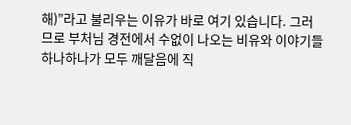해)”라고 불리우는 이유가 바로 여기 있습니다. 그러므로 부처님 경전에서 수없이 나오는 비유와 이야기들 하나하나가 모두 깨달음에 직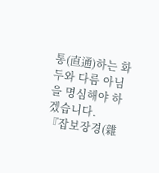통(直通)하는 화두와 다름 아님을 명심해야 하겠습니다.
『잡보장경(雜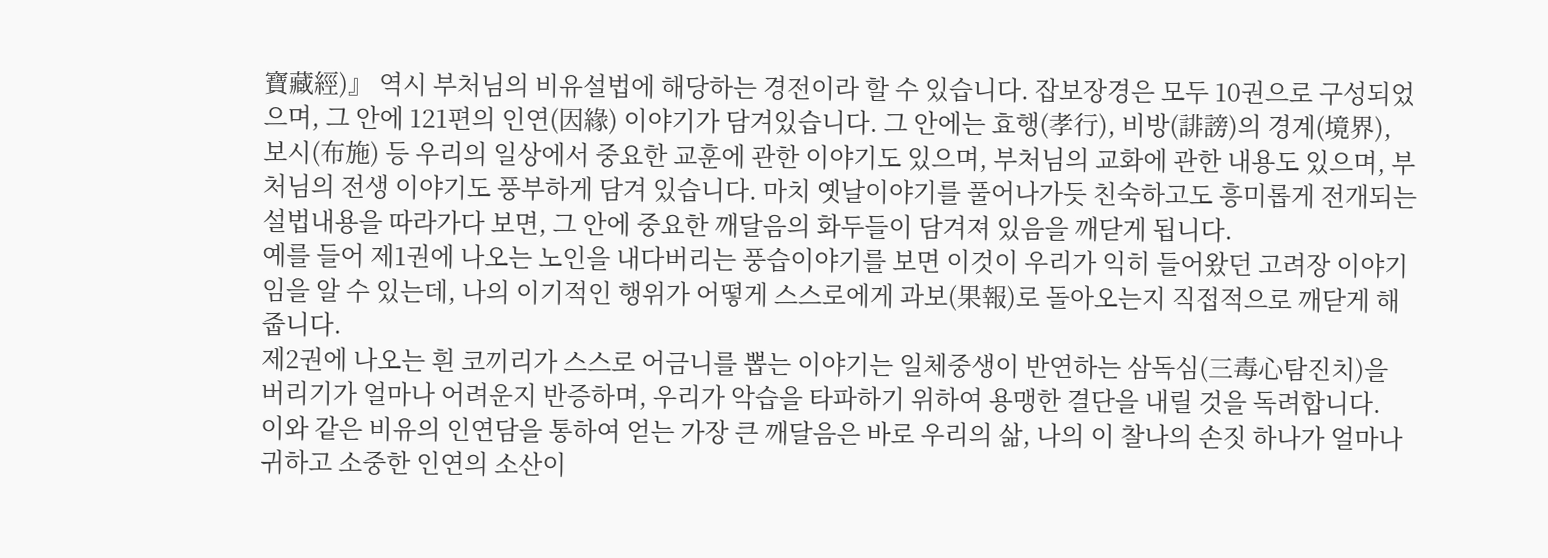寶藏經)』 역시 부처님의 비유설법에 해당하는 경전이라 할 수 있습니다. 잡보장경은 모두 10권으로 구성되었으며, 그 안에 121편의 인연(因緣) 이야기가 담겨있습니다. 그 안에는 효행(孝行), 비방(誹謗)의 경계(境界), 보시(布施) 등 우리의 일상에서 중요한 교훈에 관한 이야기도 있으며, 부처님의 교화에 관한 내용도 있으며, 부처님의 전생 이야기도 풍부하게 담겨 있습니다. 마치 옛날이야기를 풀어나가듯 친숙하고도 흥미롭게 전개되는 설법내용을 따라가다 보면, 그 안에 중요한 깨달음의 화두들이 담겨져 있음을 깨닫게 됩니다.
예를 들어 제1권에 나오는 노인을 내다버리는 풍습이야기를 보면 이것이 우리가 익히 들어왔던 고려장 이야기임을 알 수 있는데, 나의 이기적인 행위가 어떻게 스스로에게 과보(果報)로 돌아오는지 직접적으로 깨닫게 해줍니다.
제2권에 나오는 흰 코끼리가 스스로 어금니를 뽑는 이야기는 일체중생이 반연하는 삼독심(三毒心탐진치)을 버리기가 얼마나 어려운지 반증하며, 우리가 악습을 타파하기 위하여 용맹한 결단을 내릴 것을 독려합니다.
이와 같은 비유의 인연담을 통하여 얻는 가장 큰 깨달음은 바로 우리의 삶, 나의 이 찰나의 손짓 하나가 얼마나 귀하고 소중한 인연의 소산이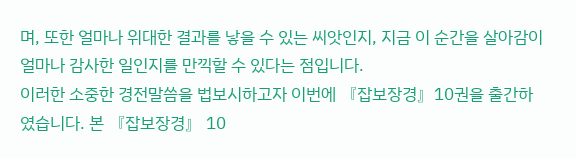며, 또한 얼마나 위대한 결과를 낳을 수 있는 씨앗인지, 지금 이 순간을 살아감이 얼마나 감사한 일인지를 만끽할 수 있다는 점입니다.
이러한 소중한 경전말씀을 법보시하고자 이번에 『잡보장경』10권을 출간하였습니다. 본 『잡보장경』 10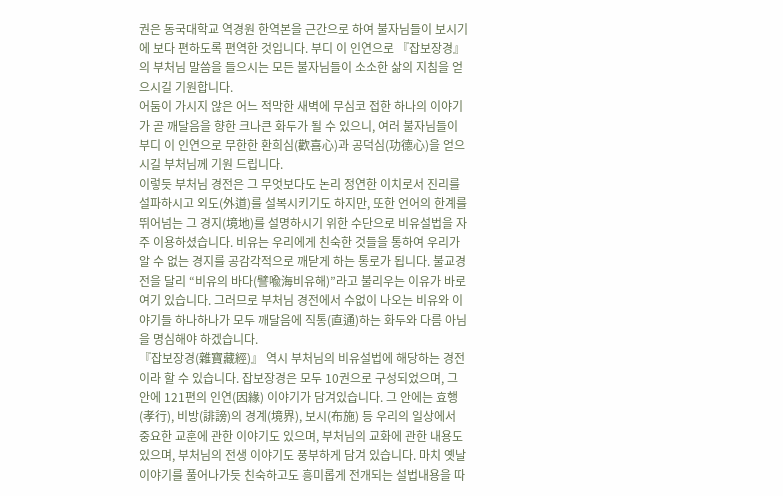권은 동국대학교 역경원 한역본을 근간으로 하여 불자님들이 보시기에 보다 편하도록 편역한 것입니다. 부디 이 인연으로 『잡보장경』의 부처님 말씀을 들으시는 모든 불자님들이 소소한 삶의 지침을 얻으시길 기원합니다.
어둠이 가시지 않은 어느 적막한 새벽에 무심코 접한 하나의 이야기가 곧 깨달음을 향한 크나큰 화두가 될 수 있으니, 여러 불자님들이 부디 이 인연으로 무한한 환희심(歡喜心)과 공덕심(功德心)을 얻으시길 부처님께 기원 드립니다.
이렇듯 부처님 경전은 그 무엇보다도 논리 정연한 이치로서 진리를 설파하시고 외도(外道)를 설복시키기도 하지만, 또한 언어의 한계를 뛰어넘는 그 경지(境地)를 설명하시기 위한 수단으로 비유설법을 자주 이용하셨습니다. 비유는 우리에게 친숙한 것들을 통하여 우리가 알 수 없는 경지를 공감각적으로 깨닫게 하는 통로가 됩니다. 불교경전을 달리 “비유의 바다(譬喩海비유해)”라고 불리우는 이유가 바로 여기 있습니다. 그러므로 부처님 경전에서 수없이 나오는 비유와 이야기들 하나하나가 모두 깨달음에 직통(直通)하는 화두와 다름 아님을 명심해야 하겠습니다.
『잡보장경(雜寶藏經)』 역시 부처님의 비유설법에 해당하는 경전이라 할 수 있습니다. 잡보장경은 모두 10권으로 구성되었으며, 그 안에 121편의 인연(因緣) 이야기가 담겨있습니다. 그 안에는 효행(孝行), 비방(誹謗)의 경계(境界), 보시(布施) 등 우리의 일상에서 중요한 교훈에 관한 이야기도 있으며, 부처님의 교화에 관한 내용도 있으며, 부처님의 전생 이야기도 풍부하게 담겨 있습니다. 마치 옛날이야기를 풀어나가듯 친숙하고도 흥미롭게 전개되는 설법내용을 따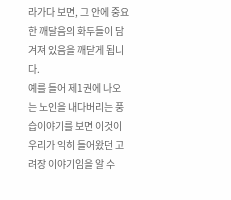라가다 보면, 그 안에 중요한 깨달음의 화두들이 담겨져 있음을 깨닫게 됩니다.
예를 들어 제1권에 나오는 노인을 내다버리는 풍습이야기를 보면 이것이 우리가 익히 들어왔던 고려장 이야기임을 알 수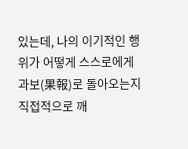있는데, 나의 이기적인 행위가 어떻게 스스로에게 과보(果報)로 돌아오는지 직접적으로 깨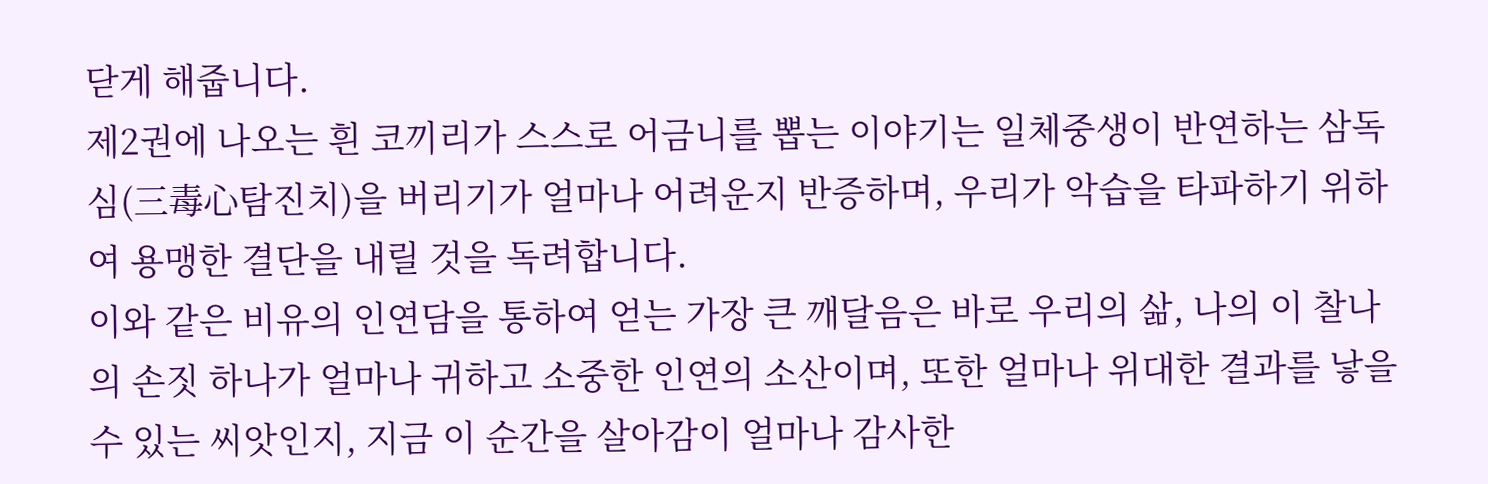닫게 해줍니다.
제2권에 나오는 흰 코끼리가 스스로 어금니를 뽑는 이야기는 일체중생이 반연하는 삼독심(三毒心탐진치)을 버리기가 얼마나 어려운지 반증하며, 우리가 악습을 타파하기 위하여 용맹한 결단을 내릴 것을 독려합니다.
이와 같은 비유의 인연담을 통하여 얻는 가장 큰 깨달음은 바로 우리의 삶, 나의 이 찰나의 손짓 하나가 얼마나 귀하고 소중한 인연의 소산이며, 또한 얼마나 위대한 결과를 낳을 수 있는 씨앗인지, 지금 이 순간을 살아감이 얼마나 감사한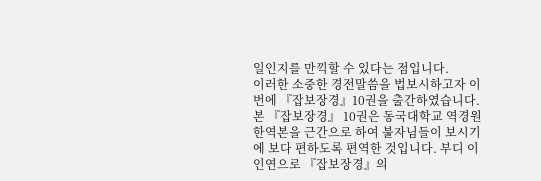일인지를 만끽할 수 있다는 점입니다.
이러한 소중한 경전말씀을 법보시하고자 이번에 『잡보장경』10권을 출간하였습니다. 본 『잡보장경』 10권은 동국대학교 역경원 한역본을 근간으로 하여 불자님들이 보시기에 보다 편하도록 편역한 것입니다. 부디 이 인연으로 『잡보장경』의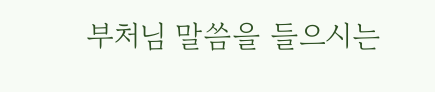부처님 말씀을 들으시는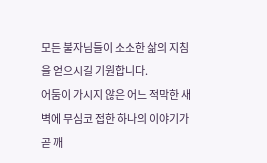모든 불자님들이 소소한 삶의 지침을 얻으시길 기원합니다.
어둠이 가시지 않은 어느 적막한 새벽에 무심코 접한 하나의 이야기가 곧 깨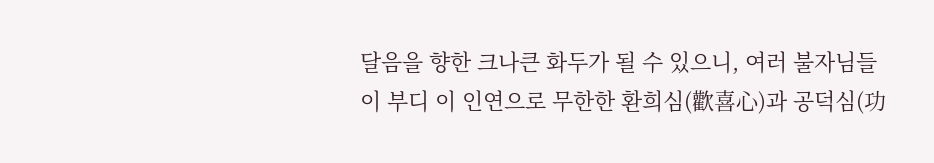달음을 향한 크나큰 화두가 될 수 있으니, 여러 불자님들이 부디 이 인연으로 무한한 환희심(歡喜心)과 공덕심(功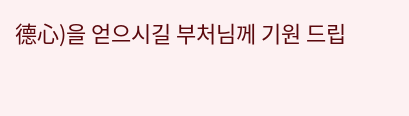德心)을 얻으시길 부처님께 기원 드립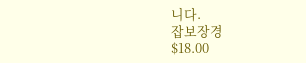니다.
잡보장경
$18.00